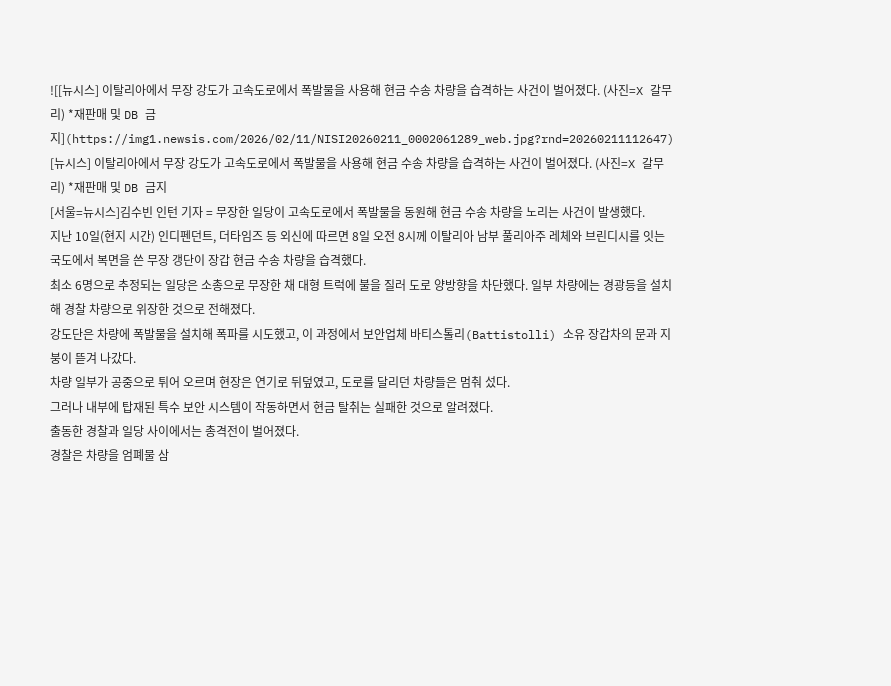![[뉴시스] 이탈리아에서 무장 강도가 고속도로에서 폭발물을 사용해 현금 수송 차량을 습격하는 사건이 벌어졌다. (사진=X 갈무리) *재판매 및 DB 금지](https://img1.newsis.com/2026/02/11/NISI20260211_0002061289_web.jpg?rnd=20260211112647)
[뉴시스] 이탈리아에서 무장 강도가 고속도로에서 폭발물을 사용해 현금 수송 차량을 습격하는 사건이 벌어졌다. (사진=X 갈무리) *재판매 및 DB 금지
[서울=뉴시스]김수빈 인턴 기자 = 무장한 일당이 고속도로에서 폭발물을 동원해 현금 수송 차량을 노리는 사건이 발생했다.
지난 10일(현지 시간) 인디펜던트, 더타임즈 등 외신에 따르면 8일 오전 8시께 이탈리아 남부 풀리아주 레체와 브린디시를 잇는 국도에서 복면을 쓴 무장 갱단이 장갑 현금 수송 차량을 습격했다.
최소 6명으로 추정되는 일당은 소총으로 무장한 채 대형 트럭에 불을 질러 도로 양방향을 차단했다. 일부 차량에는 경광등을 설치해 경찰 차량으로 위장한 것으로 전해졌다.
강도단은 차량에 폭발물을 설치해 폭파를 시도했고, 이 과정에서 보안업체 바티스톨리(Battistolli) 소유 장갑차의 문과 지붕이 뜯겨 나갔다.
차량 일부가 공중으로 튀어 오르며 현장은 연기로 뒤덮였고, 도로를 달리던 차량들은 멈춰 섰다.
그러나 내부에 탑재된 특수 보안 시스템이 작동하면서 현금 탈취는 실패한 것으로 알려졌다.
출동한 경찰과 일당 사이에서는 총격전이 벌어졌다.
경찰은 차량을 엄폐물 삼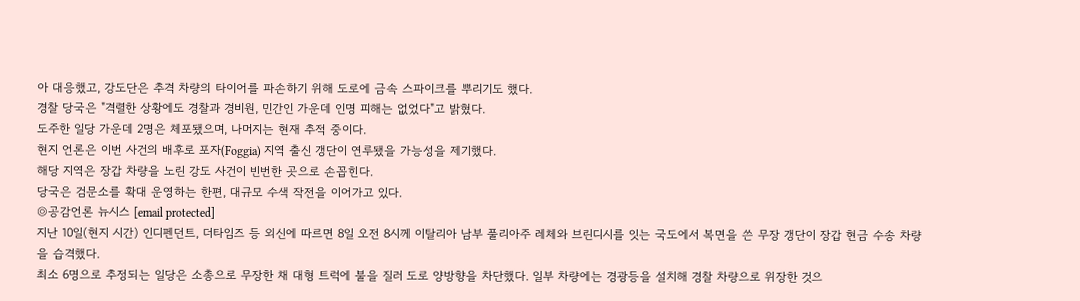아 대응했고, 강도단은 추격 차량의 타이어를 파손하기 위해 도로에 금속 스파이크를 뿌리기도 했다.
경찰 당국은 "격렬한 상황에도 경찰과 경비원, 민간인 가운데 인명 피해는 없었다"고 밝혔다.
도주한 일당 가운데 2명은 체포됐으며, 나머지는 현재 추적 중이다.
현지 언론은 이번 사건의 배후로 포자(Foggia) 지역 출신 갱단이 연루됐을 가능성을 제기했다.
해당 지역은 장갑 차량을 노린 강도 사건이 빈번한 곳으로 손꼽힌다.
당국은 검문소를 확대 운영하는 한편, 대규모 수색 작전을 이어가고 있다.
◎공감언론 뉴시스 [email protected]
지난 10일(현지 시간) 인디펜던트, 더타임즈 등 외신에 따르면 8일 오전 8시께 이탈리아 남부 풀리아주 레체와 브린디시를 잇는 국도에서 복면을 쓴 무장 갱단이 장갑 현금 수송 차량을 습격했다.
최소 6명으로 추정되는 일당은 소총으로 무장한 채 대형 트럭에 불을 질러 도로 양방향을 차단했다. 일부 차량에는 경광등을 설치해 경찰 차량으로 위장한 것으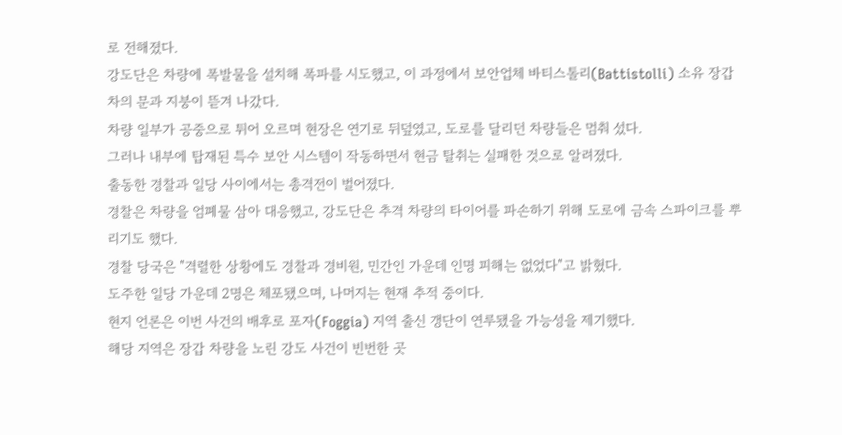로 전해졌다.
강도단은 차량에 폭발물을 설치해 폭파를 시도했고, 이 과정에서 보안업체 바티스톨리(Battistolli) 소유 장갑차의 문과 지붕이 뜯겨 나갔다.
차량 일부가 공중으로 튀어 오르며 현장은 연기로 뒤덮였고, 도로를 달리던 차량들은 멈춰 섰다.
그러나 내부에 탑재된 특수 보안 시스템이 작동하면서 현금 탈취는 실패한 것으로 알려졌다.
출동한 경찰과 일당 사이에서는 총격전이 벌어졌다.
경찰은 차량을 엄폐물 삼아 대응했고, 강도단은 추격 차량의 타이어를 파손하기 위해 도로에 금속 스파이크를 뿌리기도 했다.
경찰 당국은 "격렬한 상황에도 경찰과 경비원, 민간인 가운데 인명 피해는 없었다"고 밝혔다.
도주한 일당 가운데 2명은 체포됐으며, 나머지는 현재 추적 중이다.
현지 언론은 이번 사건의 배후로 포자(Foggia) 지역 출신 갱단이 연루됐을 가능성을 제기했다.
해당 지역은 장갑 차량을 노린 강도 사건이 빈번한 곳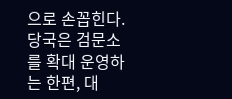으로 손꼽힌다.
당국은 검문소를 확대 운영하는 한편, 대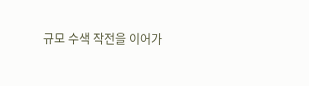규모 수색 작전을 이어가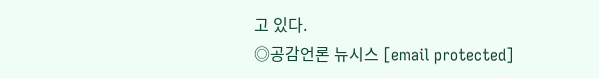고 있다.
◎공감언론 뉴시스 [email protected]